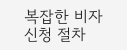복잡한 비자 신청 절차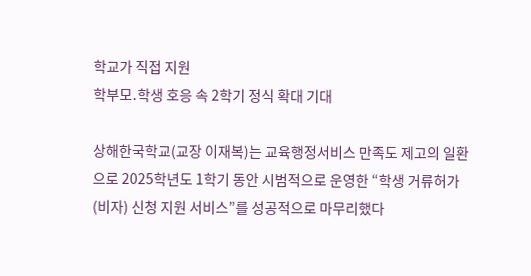학교가 직접 지원
학부모․학생 호응 속 2학기 정식 확대 기대

상해한국학교(교장 이재복)는 교육행정서비스 만족도 제고의 일환으로 2025학년도 1학기 동안 시범적으로 운영한 “학생 거류허가(비자) 신청 지원 서비스”를 성공적으로 마무리했다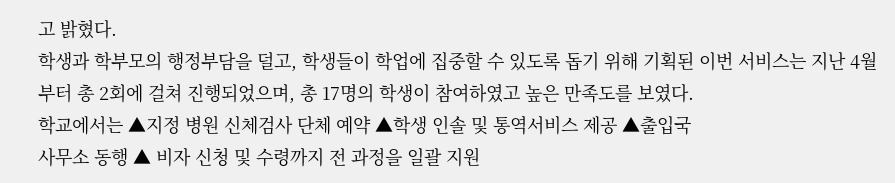고 밝혔다.
학생과 학부모의 행정부담을 덜고, 학생들이 학업에 집중할 수 있도록 돕기 위해 기획된 이번 서비스는 지난 4월부터 총 2회에 걸쳐 진행되었으며, 총 17명의 학생이 참여하였고 높은 만족도를 보였다.
학교에서는 ▲지정 병원 신체검사 단체 예약 ▲학생 인솔 및 통역서비스 제공 ▲출입국
사무소 동행 ▲ 비자 신청 및 수령까지 전 과정을 일괄 지원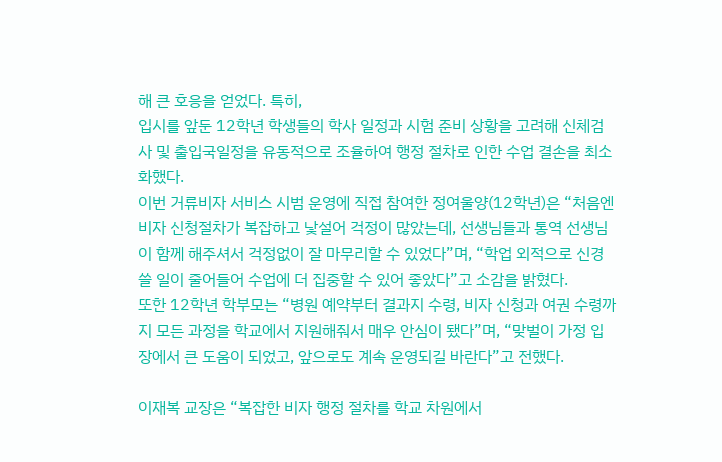해 큰 호응을 얻었다. 특히,
입시를 앞둔 12학년 학생들의 학사 일정과 시험 준비 상황을 고려해 신체검사 및 출입국일정을 유동적으로 조율하여 행정 절차로 인한 수업 결손을 최소화했다.
이번 거류비자 서비스 시범 운영에 직접 참여한 정여울양(12학년)은 “처음엔 비자 신청절차가 복잡하고 낯설어 걱정이 많았는데, 선생님들과 통역 선생님이 함께 해주셔서 걱정없이 잘 마무리할 수 있었다”며, “학업 외적으로 신경 쓸 일이 줄어들어 수업에 더 집중할 수 있어 좋았다”고 소감을 밝혔다.
또한 12학년 학부모는 “병원 예약부터 결과지 수령, 비자 신청과 여권 수령까지 모든 과정을 학교에서 지원해줘서 매우 안심이 됐다”며, “맞벌이 가정 입장에서 큰 도움이 되었고, 앞으로도 계속 운영되길 바란다”고 전했다.

이재복 교장은 “복잡한 비자 행정 절차를 학교 차원에서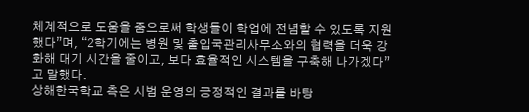체계적으로 도움을 줌으로써 학생들이 학업에 전념할 수 있도록 지원했다”며, “2학기에는 병원 및 출입국관리사무소와의 협력을 더욱 강화해 대기 시간을 줄이고, 보다 효율적인 시스템을 구축해 나가겠다”고 말했다.
상해한국학교 측은 시범 운영의 긍정적인 결과를 바탕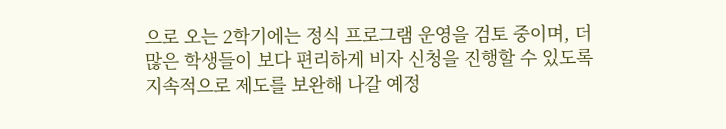으로 오는 2학기에는 정식 프로그램 운영을 검토 중이며, 더 많은 학생들이 보다 편리하게 비자 신청을 진행할 수 있도록 지속적으로 제도를 보완해 나갈 예정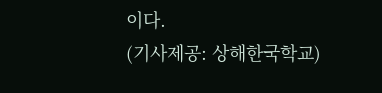이다.
(기사제공: 상해한국학교)